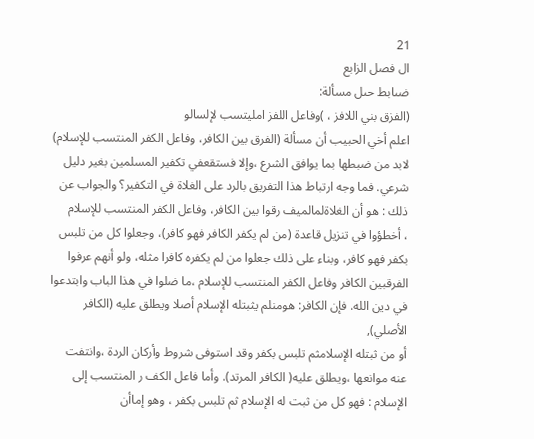21
ال فصل الزابع
ضىابط حىل مسألة:
(الفزق بني اللافز ، )وفاعل اللفز امليتسب لإلسالو
اعلم أخي الحبيب أن مسألة (الفرق بين الكافر، وفاعل الكفر المنتسب للإسلام) لابد من ضبطها بما يوافق الشرع ،وإلا فستقعفي تكفير المسلمين بغير دليل شرعي. فما وجه ارتباط هذا التفريق بالرد على الغلاة في التكفير؟ والجواب عن ذلك : هو أن الغلاةلمالميف رقوا بين الكافر، وفاعل الكفر المنتسب للإسلام
، أخطؤوا في تنزيل قاعدة (من لم يكفر الكافر فهو كافر)، وجعلوا كل من تلبس بكفر فهو كافر، وبناء على ذلك جعلوا من لم يكفره كافرا مثله، ولو أنهم عرفوا الفرقبين الكافر وفاعل الكفر المنتسب للإسلام ،ما ضلوا في هذا الباب وابتدعوا في دين الله. فإن الكافر: هومنلم يثبتله الإسلام أصلا ويطلق عليه (الكافر الأصلي),
أو من ثبتله الإسلامثم تلبس بكفر وقد استوفى شروط وأركان الردة ،وانتفت عنه موانعها ،ويطلق عليه( الكافر المرتد). وأما فاعل الكف ر المنتسب إلى الإسلام : فهو كل من ثبت له الإسلام ثم تلبس بكفر ، وهو إماأن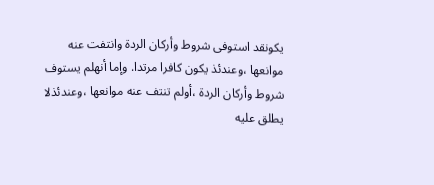يكونقد استوفى شروط وأركان الردة وانتفت عنه موانعها ،وعندئذ يكون كافرا مرتدا. وإما أنهلم يستوف شروط وأركان الردة ،أولم تنتف عنه موانعها ،وعندئذلا يطلق عليه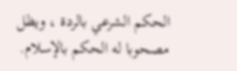الحكم الشرعي بالردة ، ويظل مصحوبا له الحكم بالإسلام.